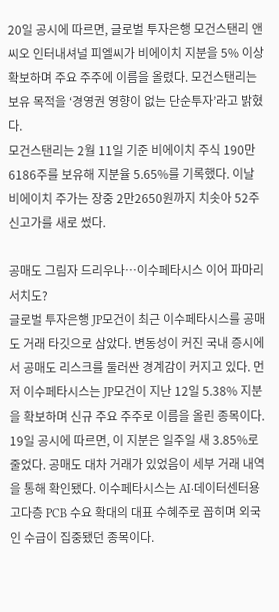20일 공시에 따르면, 글로벌 투자은행 모건스탠리 앤 씨오 인터내셔널 피엘씨가 비에이치 지분을 5% 이상 확보하며 주요 주주에 이름을 올렸다. 모건스탠리는 보유 목적을 ‘경영권 영향이 없는 단순투자’라고 밝혔다.
모건스탠리는 2월 11일 기준 비에이치 주식 190만6186주를 보유해 지분율 5.65%를 기록했다. 이날 비에이치 주가는 장중 2만2650원까지 치솟아 52주 신고가를 새로 썼다.

공매도 그림자 드리우나…이수페타시스 이어 파마리서치도?
글로벌 투자은행 JP모건이 최근 이수페타시스를 공매도 거래 타깃으로 삼았다. 변동성이 커진 국내 증시에서 공매도 리스크를 둘러싼 경계감이 커지고 있다. 먼저 이수페타시스는 JP모건이 지난 12일 5.38% 지분을 확보하며 신규 주요 주주로 이름을 올린 종목이다. 19일 공시에 따르면, 이 지분은 일주일 새 3.85%로 줄었다. 공매도 대차 거래가 있었음이 세부 거래 내역을 통해 확인됐다. 이수페타시스는 AI·데이터센터용 고다층 PCB 수요 확대의 대표 수혜주로 꼽히며 외국인 수급이 집중됐던 종목이다.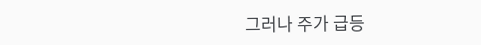그러나 주가 급등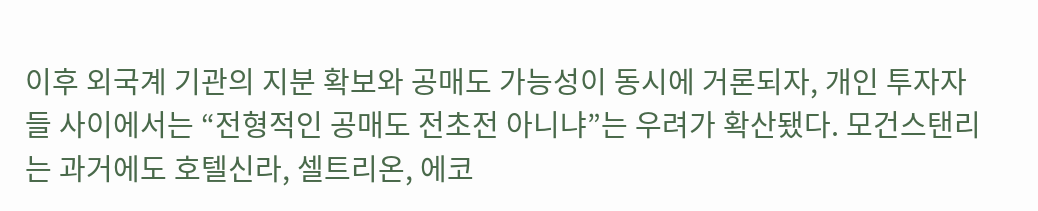이후 외국계 기관의 지분 확보와 공매도 가능성이 동시에 거론되자, 개인 투자자들 사이에서는 “전형적인 공매도 전초전 아니냐”는 우려가 확산됐다. 모건스탠리는 과거에도 호텔신라, 셀트리온, 에코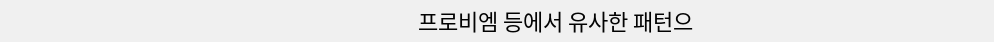프로비엠 등에서 유사한 패턴으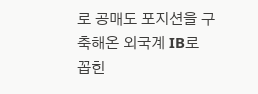로 공매도 포지션을 구축해온 외국계 IB로 꼽힌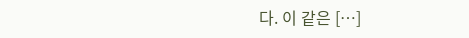다. 이 같은 […]